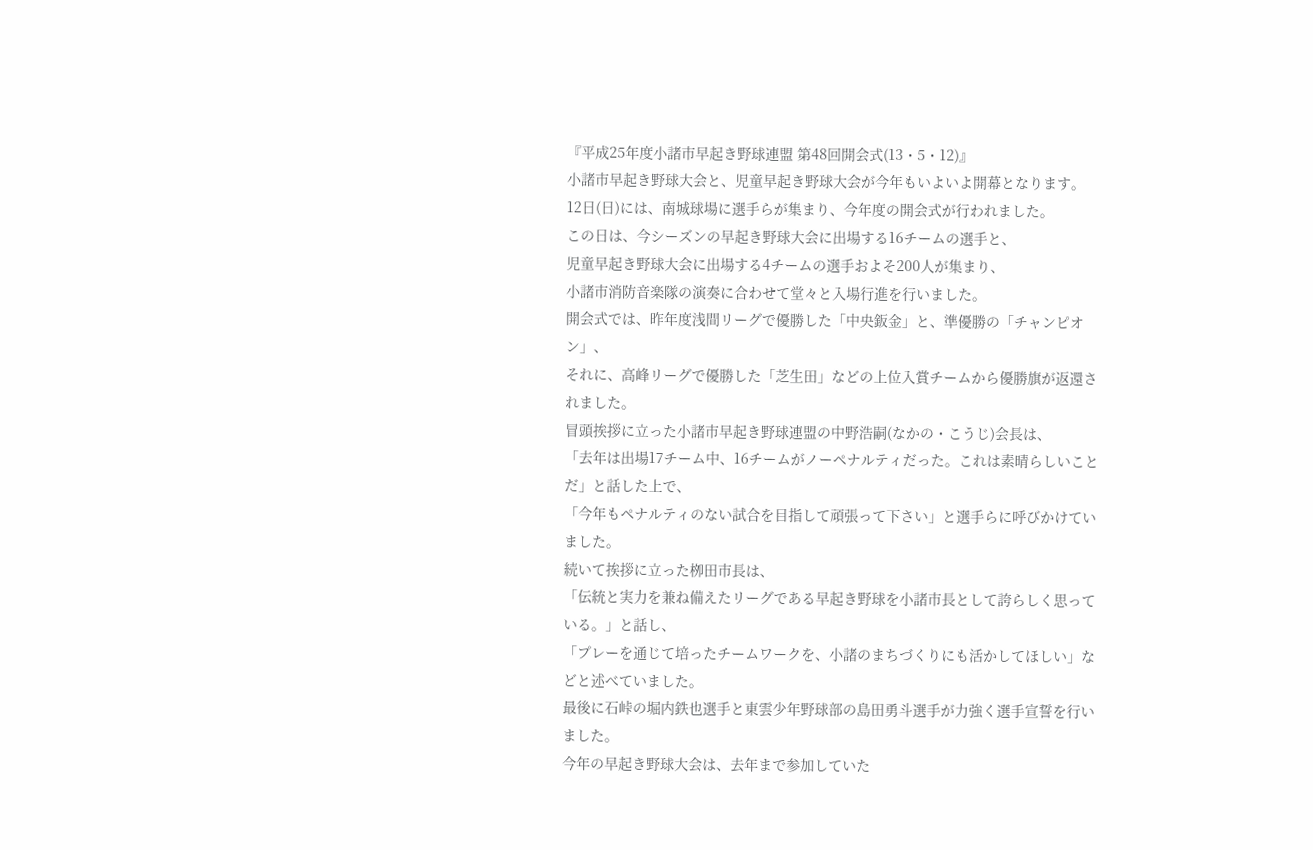『平成25年度小諸市早起き野球連盟 第48回開会式(13・5・12)』
小諸市早起き野球大会と、児童早起き野球大会が今年もいよいよ開幕となります。
12日(日)には、南城球場に選手らが集まり、今年度の開会式が行われました。
この日は、今シーズンの早起き野球大会に出場する16チームの選手と、
児童早起き野球大会に出場する4チームの選手およそ200人が集まり、
小諸市消防音楽隊の演奏に合わせて堂々と入場行進を行いました。
開会式では、昨年度浅間リーグで優勝した「中央鈑金」と、準優勝の「チャンピオン」、
それに、高峰リーグで優勝した「芝生田」などの上位入賞チームから優勝旗が返還されました。
冒頭挨拶に立った小諸市早起き野球連盟の中野浩嗣(なかの・こうじ)会長は、
「去年は出場17チーム中、16チームがノーペナルティだった。これは素晴らしいことだ」と話した上で、
「今年もペナルティのない試合を目指して頑張って下さい」と選手らに呼びかけていました。
続いて挨拶に立った栁田市長は、
「伝統と実力を兼ね備えたリーグである早起き野球を小諸市長として誇らしく思っている。」と話し、
「プレーを通じて培ったチームワークを、小諸のまちづくりにも活かしてほしい」などと述べていました。
最後に石峠の堀内鉄也選手と東雲少年野球部の島田勇斗選手が力強く選手宣誓を行いました。
今年の早起き野球大会は、去年まで参加していた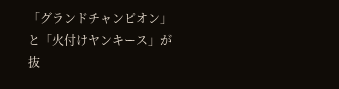「グランドチャンピオン」と「火付けヤンキース」が抜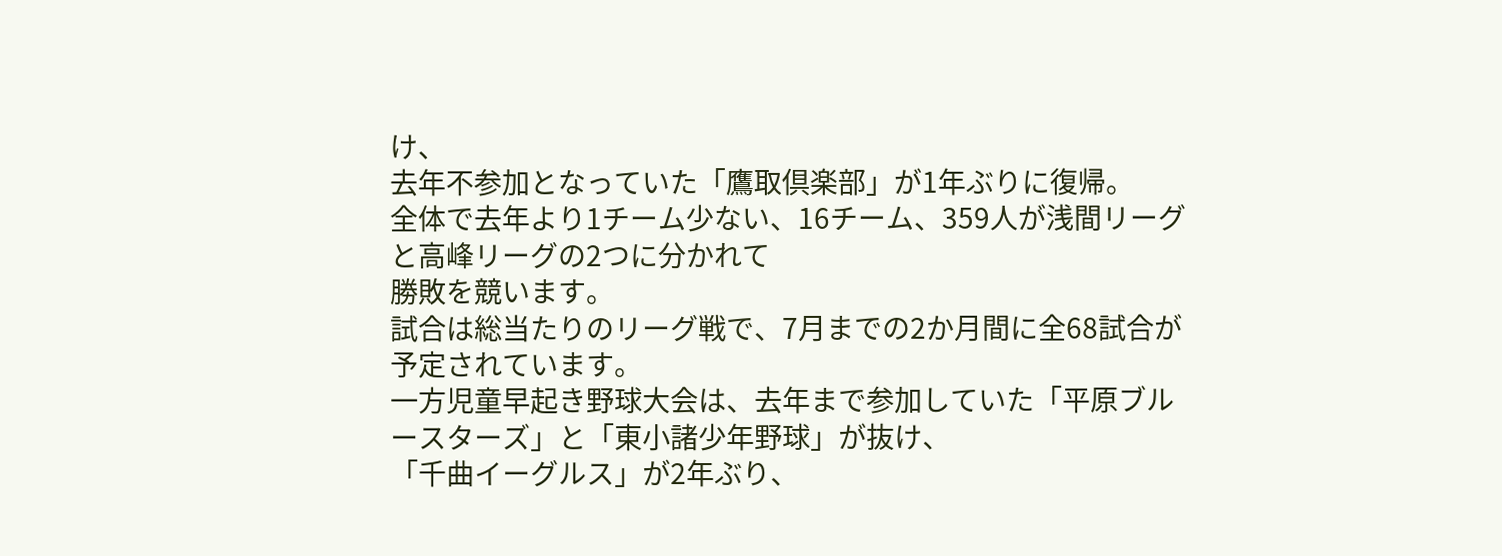け、
去年不参加となっていた「鷹取倶楽部」が1年ぶりに復帰。
全体で去年より1チーム少ない、16チーム、359人が浅間リーグと高峰リーグの2つに分かれて
勝敗を競います。
試合は総当たりのリーグ戦で、7月までの2か月間に全68試合が予定されています。
一方児童早起き野球大会は、去年まで参加していた「平原ブルースターズ」と「東小諸少年野球」が抜け、
「千曲イーグルス」が2年ぶり、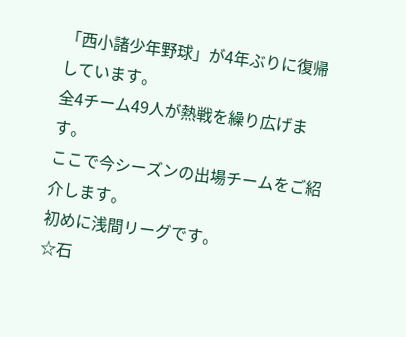「西小諸少年野球」が4年ぶりに復帰しています。
全4チーム49人が熱戦を繰り広げます。
ここで今シーズンの出場チームをご紹介します。
初めに浅間リーグです。
☆石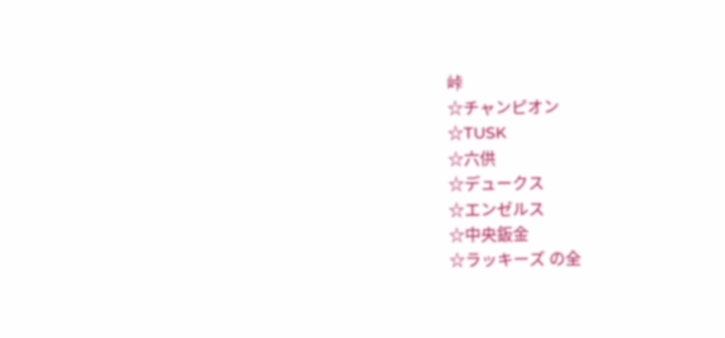峠
☆チャンピオン
☆TUSK
☆六供
☆デュークス
☆エンゼルス
☆中央鈑金
☆ラッキーズ の全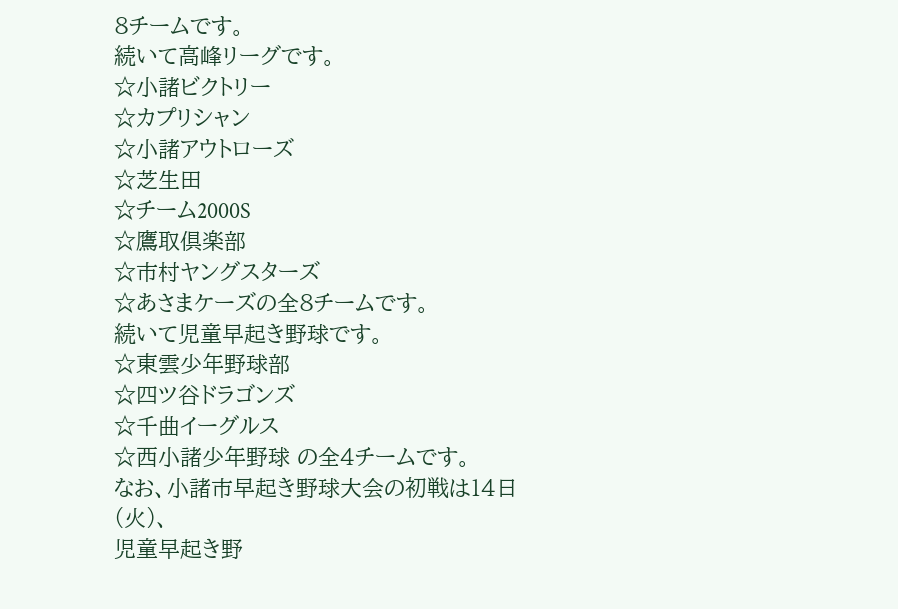8チームです。
続いて高峰リーグです。
☆小諸ビクトリー
☆カプリシャン
☆小諸アウトローズ
☆芝生田
☆チーム2000S
☆鷹取倶楽部
☆市村ヤングスターズ
☆あさまケーズの全8チームです。
続いて児童早起き野球です。
☆東雲少年野球部
☆四ツ谷ドラゴンズ
☆千曲イーグルス
☆西小諸少年野球 の全4チームです。
なお、小諸市早起き野球大会の初戦は14日(火)、
児童早起き野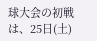球大会の初戦は、25日(土)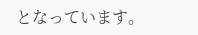となっています。